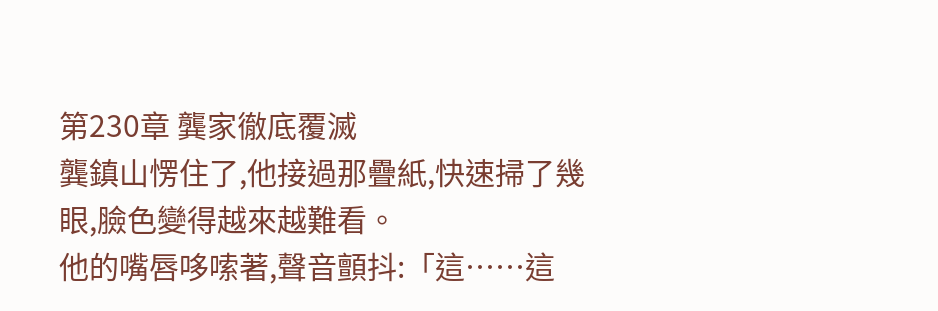第230章 龔家徹底覆滅
龔鎮山愣住了,他接過那疊紙,快速掃了幾眼,臉色變得越來越難看。
他的嘴唇哆嗦著,聲音顫抖:「這……這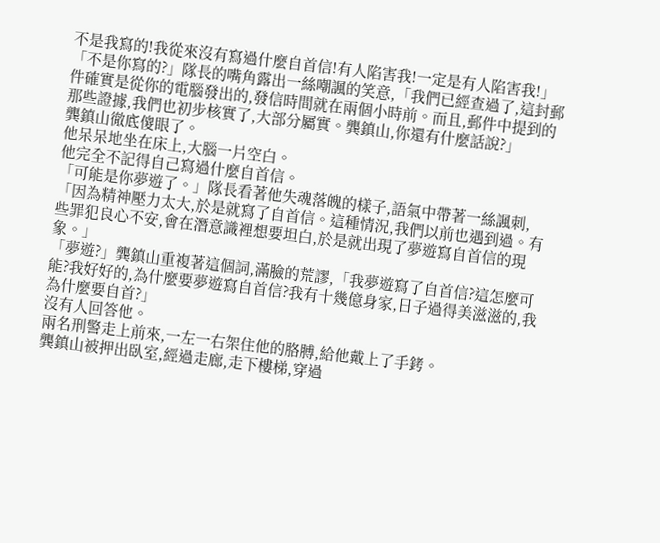不是我寫的!我從來沒有寫過什麼自首信!有人陷害我!一定是有人陷害我!」
「不是你寫的?」隊長的嘴角露出一絲嘲諷的笑意,「我們已經查過了,這封郵件確實是從你的電腦發出的,發信時間就在兩個小時前。而且,郵件中提到的那些證據,我們也初步核實了,大部分屬實。龔鎮山,你還有什麼話說?」
龔鎮山徹底傻眼了。
他呆呆地坐在床上,大腦一片空白。
他完全不記得自己寫過什麼自首信。
「可能是你夢遊了。」隊長看著他失魂落魄的樣子,語氣中帶著一絲諷刺,「因為精神壓力太大,於是就寫了自首信。這種情況,我們以前也遇到過。有些罪犯良心不安,會在潛意識裡想要坦白,於是就出現了夢遊寫自首信的現象。」
「夢遊?」龔鎮山重複著這個詞,滿臉的荒謬,「我夢遊寫了自首信?這怎麼可能?我好好的,為什麼要夢遊寫自首信?我有十幾億身家,日子過得美滋滋的,我為什麼要自首?」
沒有人回答他。
兩名刑警走上前來,一左一右架住他的胳膊,給他戴上了手銬。
龔鎮山被押出臥室,經過走廊,走下樓梯,穿過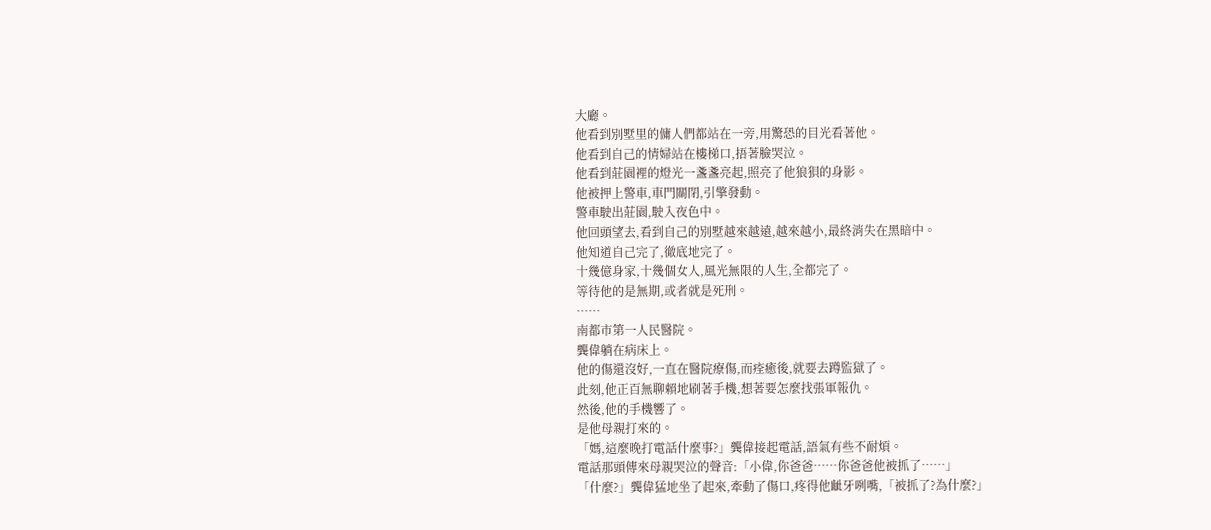大廳。
他看到別墅里的傭人們都站在一旁,用驚恐的目光看著他。
他看到自己的情婦站在樓梯口,捂著臉哭泣。
他看到莊園裡的燈光一盞盞亮起,照亮了他狼狽的身影。
他被押上警車,車門關閉,引擎發動。
警車駛出莊園,駛入夜色中。
他回頭望去,看到自己的別墅越來越遠,越來越小,最終消失在黑暗中。
他知道自己完了,徹底地完了。
十幾億身家,十幾個女人,風光無限的人生,全都完了。
等待他的是無期,或者就是死刑。
……
南都市第一人民醫院。
龔偉躺在病床上。
他的傷還沒好,一直在醫院療傷,而痊癒後,就要去蹲監獄了。
此刻,他正百無聊賴地刷著手機,想著要怎麼找張軍報仇。
然後,他的手機響了。
是他母親打來的。
「媽,這麼晚打電話什麼事?」龔偉接起電話,語氣有些不耐煩。
電話那頭傳來母親哭泣的聲音:「小偉,你爸爸……你爸爸他被抓了……」
「什麼?」龔偉猛地坐了起來,牽動了傷口,疼得他齜牙咧嘴,「被抓了?為什麼?」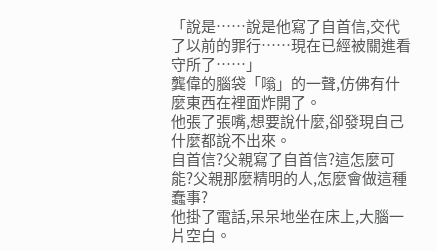「說是……說是他寫了自首信,交代了以前的罪行……現在已經被關進看守所了……」
龔偉的腦袋「嗡」的一聲,仿佛有什麼東西在裡面炸開了。
他張了張嘴,想要說什麼,卻發現自己什麼都說不出來。
自首信?父親寫了自首信?這怎麼可能?父親那麼精明的人,怎麼會做這種蠢事?
他掛了電話,呆呆地坐在床上,大腦一片空白。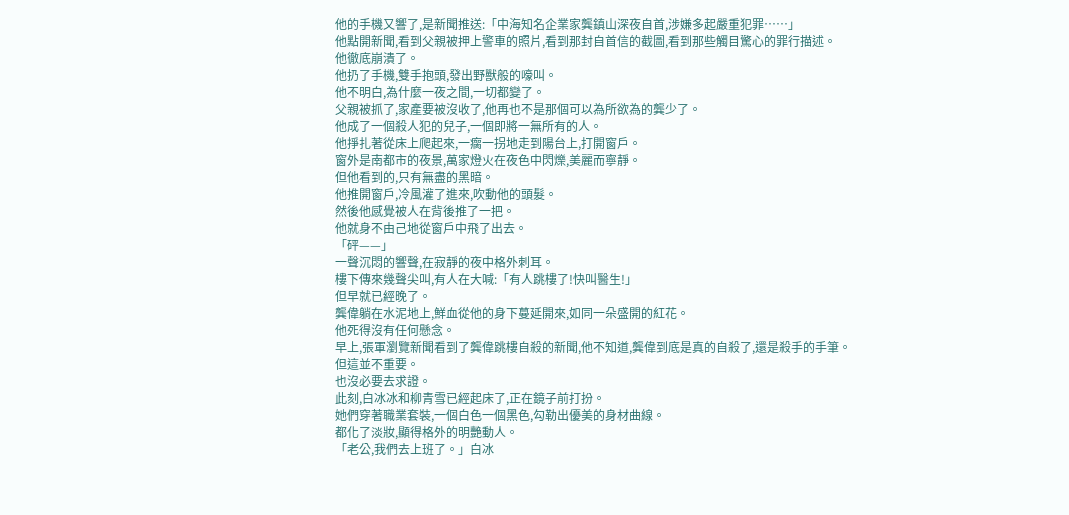他的手機又響了,是新聞推送:「中海知名企業家龔鎮山深夜自首,涉嫌多起嚴重犯罪……」
他點開新聞,看到父親被押上警車的照片,看到那封自首信的截圖,看到那些觸目驚心的罪行描述。
他徹底崩潰了。
他扔了手機,雙手抱頭,發出野獸般的嚎叫。
他不明白,為什麼一夜之間,一切都變了。
父親被抓了,家產要被沒收了,他再也不是那個可以為所欲為的龔少了。
他成了一個殺人犯的兒子,一個即將一無所有的人。
他掙扎著從床上爬起來,一瘸一拐地走到陽台上,打開窗戶。
窗外是南都市的夜景,萬家燈火在夜色中閃爍,美麗而寧靜。
但他看到的,只有無盡的黑暗。
他推開窗戶,冷風灌了進來,吹動他的頭髮。
然後他感覺被人在背後推了一把。
他就身不由己地從窗戶中飛了出去。
「砰——」
一聲沉悶的響聲,在寂靜的夜中格外刺耳。
樓下傳來幾聲尖叫,有人在大喊:「有人跳樓了!快叫醫生!」
但早就已經晚了。
龔偉躺在水泥地上,鮮血從他的身下蔓延開來,如同一朵盛開的紅花。
他死得沒有任何懸念。
早上,張軍瀏覽新聞看到了龔偉跳樓自殺的新聞,他不知道,龔偉到底是真的自殺了,還是殺手的手筆。
但這並不重要。
也沒必要去求證。
此刻,白冰冰和柳青雪已經起床了,正在鏡子前打扮。
她們穿著職業套裝,一個白色一個黑色,勾勒出優美的身材曲線。
都化了淡妝,顯得格外的明艷動人。
「老公,我們去上班了。」白冰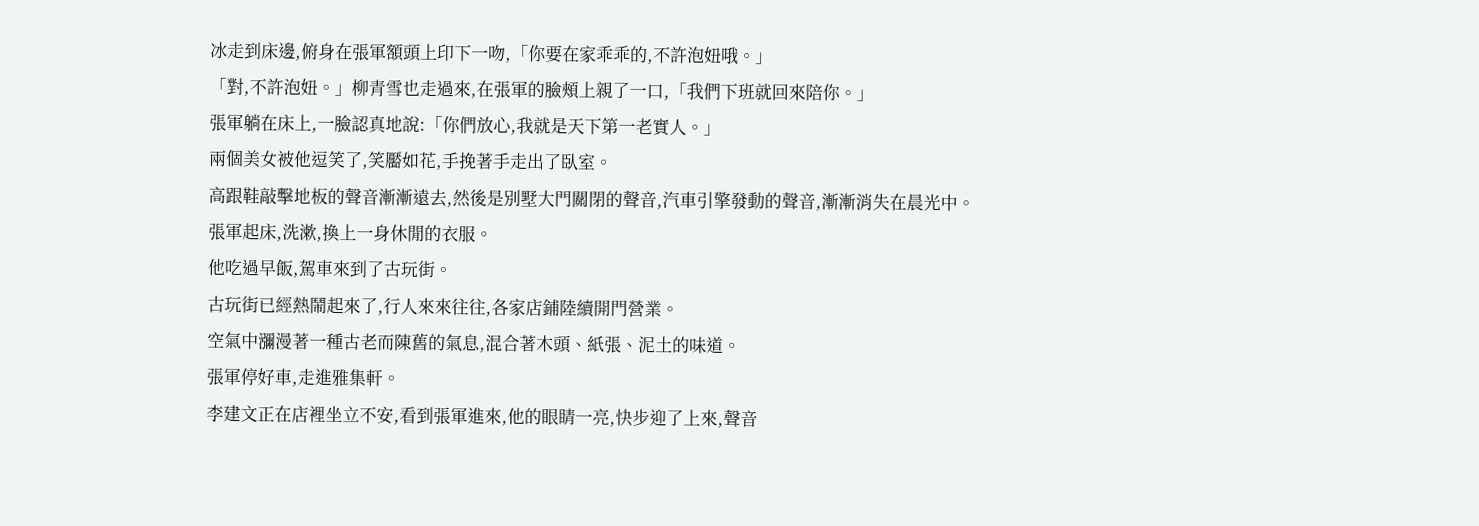冰走到床邊,俯身在張軍額頭上印下一吻,「你要在家乖乖的,不許泡妞哦。」
「對,不許泡妞。」柳青雪也走過來,在張軍的臉頰上親了一口,「我們下班就回來陪你。」
張軍躺在床上,一臉認真地說:「你們放心,我就是天下第一老實人。」
兩個美女被他逗笑了,笑靨如花,手挽著手走出了臥室。
高跟鞋敲擊地板的聲音漸漸遠去,然後是別墅大門關閉的聲音,汽車引擎發動的聲音,漸漸消失在晨光中。
張軍起床,洗漱,換上一身休閒的衣服。
他吃過早飯,駕車來到了古玩街。
古玩街已經熱鬧起來了,行人來來往往,各家店鋪陸續開門營業。
空氣中瀰漫著一種古老而陳舊的氣息,混合著木頭、紙張、泥土的味道。
張軍停好車,走進雅集軒。
李建文正在店裡坐立不安,看到張軍進來,他的眼睛一亮,快步迎了上來,聲音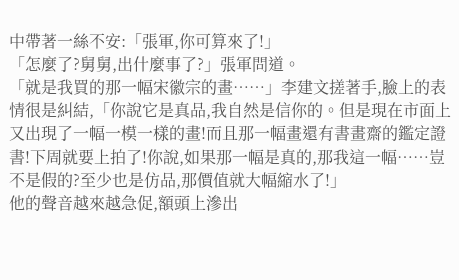中帶著一絲不安:「張軍,你可算來了!」
「怎麼了?舅舅,出什麼事了?」張軍問道。
「就是我買的那一幅宋徽宗的畫……」李建文搓著手,臉上的表情很是糾結,「你說它是真品,我自然是信你的。但是現在市面上又出現了一幅一模一樣的畫!而且那一幅畫還有書畫齋的鑑定證書!下周就要上拍了!你說,如果那一幅是真的,那我這一幅……豈不是假的?至少也是仿品,那價值就大幅縮水了!」
他的聲音越來越急促,額頭上滲出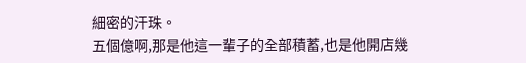細密的汗珠。
五個億啊,那是他這一輩子的全部積蓄,也是他開店幾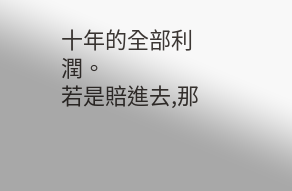十年的全部利潤。
若是賠進去,那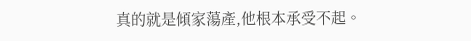真的就是傾家蕩產,他根本承受不起。